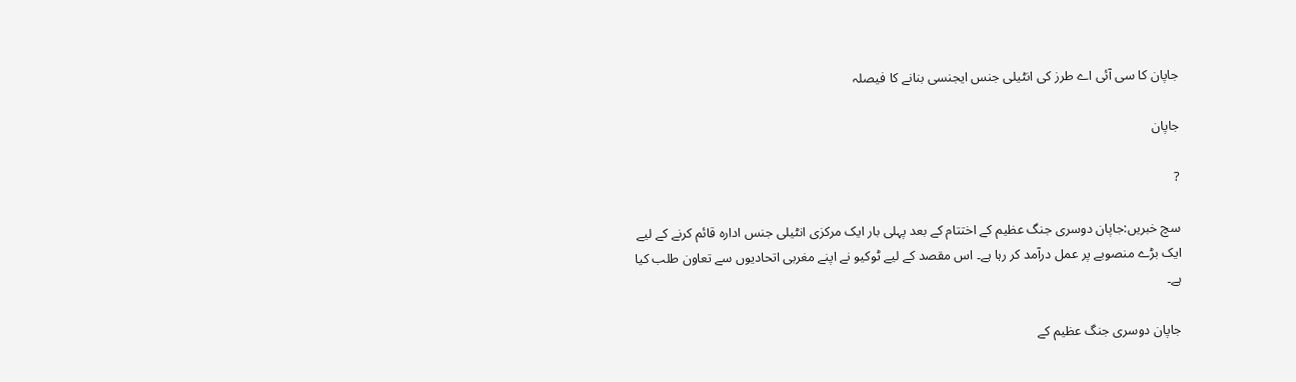جاپان کا سی آئی اے طرز کی انٹیلی جنس ایجنسی بنانے کا فیصلہ

جاپان

?

سچ خبریں:جاپان دوسری جنگ عظیم کے اختتام کے بعد پہلی بار ایک مرکزی انٹیلی جنس ادارہ قائم کرنے کے لیے ایک بڑے منصوبے پر عمل درآمد کر رہا ہے۔ اس مقصد کے لیے ٹوکیو نے اپنے مغربی اتحادیوں سے تعاون طلب کیا ہے۔

جاپان دوسری جنگ عظیم کے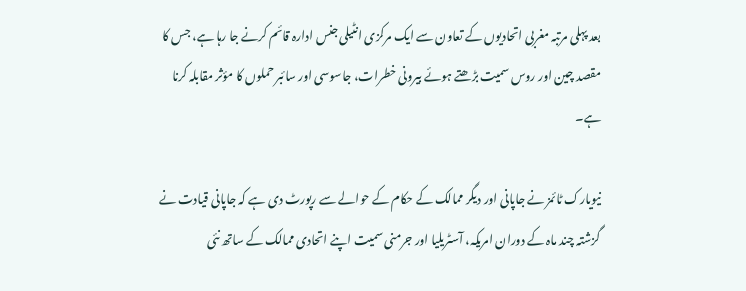بعد پہلی مرتبہ مغربی اتحادیوں کے تعاون سے ایک مرکزی انٹیلی جنس ادارہ قائم کرنے جا رہا ہے، جس کا مقصد چین اور روس سمیت بڑھتے ہوئے بیرونی خطرات، جاسوسی اور سائبر حملوں کا مؤثر مقابلہ کرنا ہے۔

نیویارک ٹائمز نے جاپانی اور دیگر ممالک کے حکام کے حوالے سے رپورٹ دی ہے کہ جاپانی قیادت نے گزشتہ چند ماہ کے دوران امریکہ، آسٹریلیا اور جرمنی سمیت اپنے اتحادی ممالک کے ساتھ نئی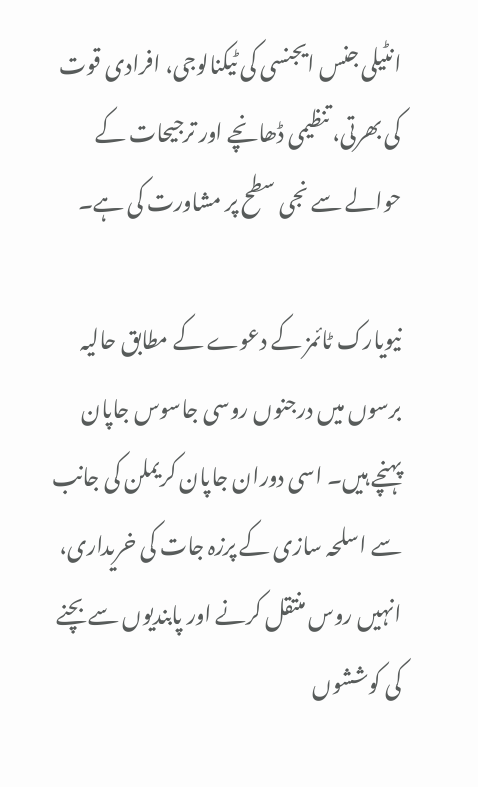انٹیلی جنس ایجنسی کی ٹیکنالوجی، افرادی قوت کی بھرتی، تنظیمی ڈھانچے اور ترجیحات کے حوالے سے نجی سطح پر مشاورت کی ہے۔

نیویارک ٹائمز کے دعوے کے مطابق حالیہ برسوں میں درجنوں روسی جاسوس جاپان پہنچے ہیں۔ اسی دوران جاپان کریملن کی جانب سے اسلحہ سازی کے پرزہ جات کی خریداری، انہیں روس منتقل کرنے اور پابندیوں سے بچنے کی کوششوں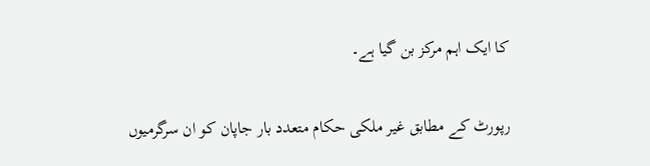کا ایک اہم مرکز بن گیا ہے۔

رپورٹ کے مطابق غیر ملکی حکام متعدد بار جاپان کو ان سرگرمیوں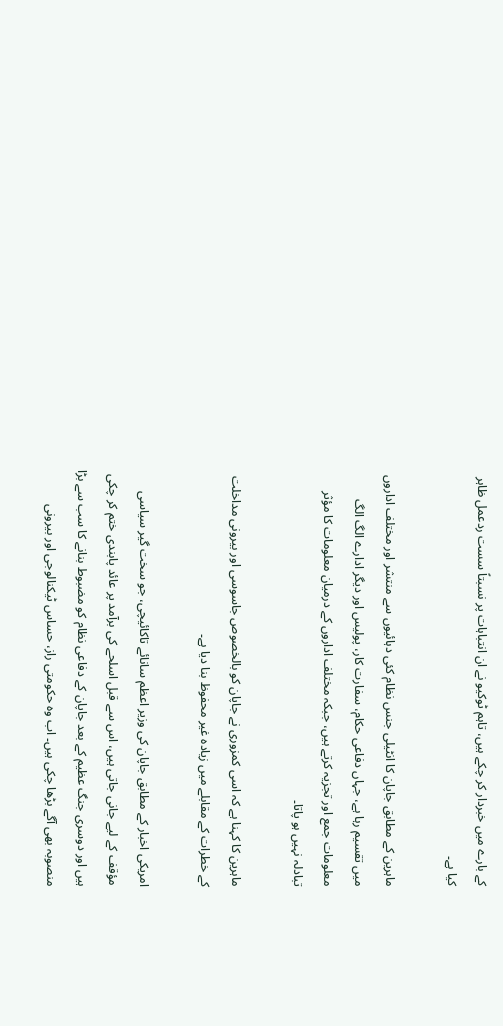کے بارے میں خبردار کر چکے ہیں، تاہم ٹوکیو نے ان انتباہات پر نسبتاً سست ردعمل ظاہر کیا ہے۔

ماہرین کے مطابق جاپان کا انٹیلی جنس نظام کئی دہائیوں سے منتشر اور مختلف اداروں میں تقسیم رہا ہے، جہاں دفاعی حکام، سفارت کار، پولیس اور دیگر ادارے الگ الگ معلومات جمع اور تجزیہ کرتے ہیں، جبکہ مختلف اداروں کے درمیان معلومات کا مؤثر تبادلہ نہیں ہو پاتا۔

ماہرین کا کہنا ہے کہ اسی کمزوری نے جاپان کو بالخصوص جاسوسی اور بیرونی مداخلت کے خطرات کے مقابلے میں زیادہ غیر محفوظ بنا دیا ہے۔

امریکی اخبار کے مطابق جاپان کی وزیر اعظم سانائے تاکائیچی، جو سخت گیر سیاسی مؤقف کے لیے جانی جاتی ہیں، اس سے قبل اسلحے کی برآمد پر عائد پابندی ختم کر چکی ہیں اور دوسری جنگ عظیم کے بعد جاپان کے دفاعی نظام کو مضبوط بنانے کا سب سے بڑا منصوبہ بھی آگے بڑھا چکی ہیں۔ اب وہ حکومتی راز، حساس ٹیکنالوجی اور بیرونی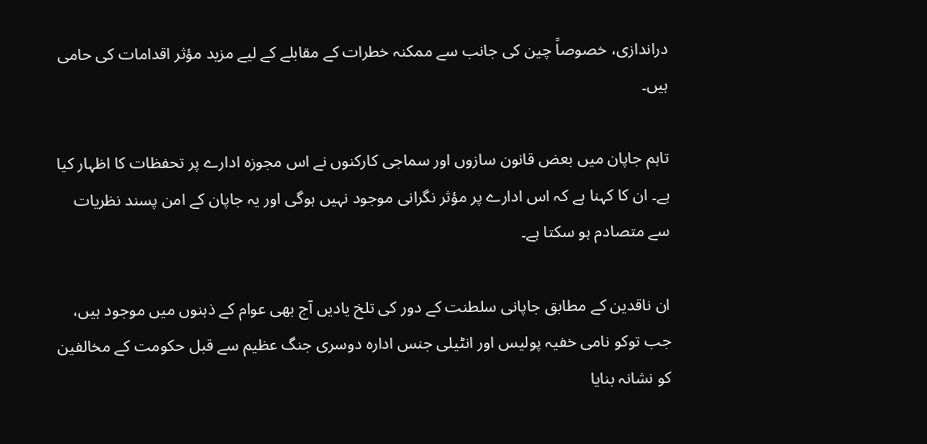دراندازی، خصوصاً چین کی جانب سے ممکنہ خطرات کے مقابلے کے لیے مزید مؤثر اقدامات کی حامی ہیں۔

تاہم جاپان میں بعض قانون سازوں اور سماجی کارکنوں نے اس مجوزہ ادارے پر تحفظات کا اظہار کیا ہے۔ ان کا کہنا ہے کہ اس ادارے پر مؤثر نگرانی موجود نہیں ہوگی اور یہ جاپان کے امن پسند نظریات سے متصادم ہو سکتا ہے۔

ان ناقدین کے مطابق جاپانی سلطنت کے دور کی تلخ یادیں آج بھی عوام کے ذہنوں میں موجود ہیں، جب توکو نامی خفیہ پولیس اور انٹیلی جنس ادارہ دوسری جنگ عظیم سے قبل حکومت کے مخالفین کو نشانہ بنایا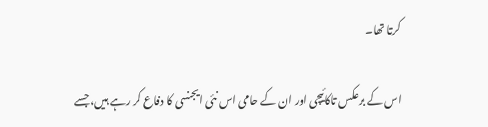کرتا تھا۔

اس کے برعکس تاکائیچی اور ان کے حامی اس نئی ایجنسی کا دفاع کر رہے ہیں، جسے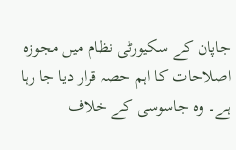جاپان کے سکیورٹی نظام میں مجوزہ اصلاحات کا اہم حصہ قرار دیا جا رہا ہے۔ وہ جاسوسی کے خلاف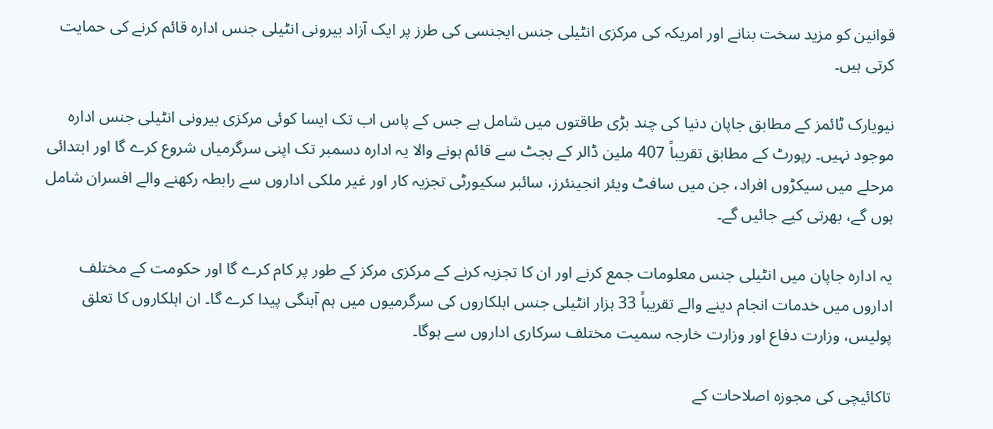قوانین کو مزید سخت بنانے اور امریکہ کی مرکزی انٹیلی جنس ایجنسی کی طرز پر ایک آزاد بیرونی انٹیلی جنس ادارہ قائم کرنے کی حمایت کرتی ہیں۔

نیویارک ٹائمز کے مطابق جاپان دنیا کی چند بڑی طاقتوں میں شامل ہے جس کے پاس اب تک ایسا کوئی مرکزی بیرونی انٹیلی جنس ادارہ موجود نہیں۔ رپورٹ کے مطابق تقریباً 407 ملین ڈالر کے بجٹ سے قائم ہونے والا یہ ادارہ دسمبر تک اپنی سرگرمیاں شروع کرے گا اور ابتدائی مرحلے میں سیکڑوں افراد، جن میں سافٹ ویئر انجینئرز، سائبر سکیورٹی تجزیہ کار اور غیر ملکی اداروں سے رابطہ رکھنے والے افسران شامل ہوں گے، بھرتی کیے جائیں گے۔

یہ ادارہ جاپان میں انٹیلی جنس معلومات جمع کرنے اور ان کا تجزیہ کرنے کے مرکزی مرکز کے طور پر کام کرے گا اور حکومت کے مختلف اداروں میں خدمات انجام دینے والے تقریباً 33 ہزار انٹیلی جنس اہلکاروں کی سرگرمیوں میں ہم آہنگی پیدا کرے گا۔ ان اہلکاروں کا تعلق پولیس، وزارت دفاع اور وزارت خارجہ سمیت مختلف سرکاری اداروں سے ہوگا۔

تاکائیچی کی مجوزہ اصلاحات کے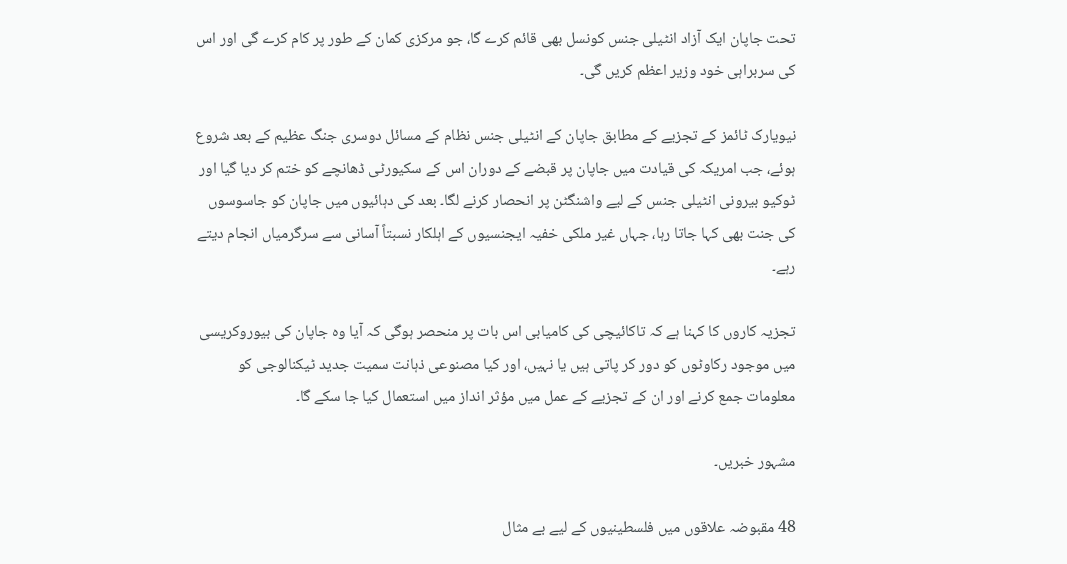تحت جاپان ایک آزاد انٹیلی جنس کونسل بھی قائم کرے گا، جو مرکزی کمان کے طور پر کام کرے گی اور اس کی سربراہی خود وزیر اعظم کریں گی۔

نیویارک ٹائمز کے تجزیے کے مطابق جاپان کے انٹیلی جنس نظام کے مسائل دوسری جنگ عظیم کے بعد شروع ہوئے، جب امریکہ کی قیادت میں جاپان پر قبضے کے دوران اس کے سکیورٹی ڈھانچے کو ختم کر دیا گیا اور ٹوکیو بیرونی انٹیلی جنس کے لیے واشنگٹن پر انحصار کرنے لگا۔ بعد کی دہائیوں میں جاپان کو جاسوسوں کی جنت بھی کہا جاتا رہا، جہاں غیر ملکی خفیہ ایجنسیوں کے اہلکار نسبتاً آسانی سے سرگرمیاں انجام دیتے رہے۔

تجزیہ کاروں کا کہنا ہے کہ تاکائیچی کی کامیابی اس بات پر منحصر ہوگی کہ آیا وہ جاپان کی بیوروکریسی میں موجود رکاوٹوں کو دور کر پاتی ہیں یا نہیں، اور کیا مصنوعی ذہانت سمیت جدید ٹیکنالوجی کو معلومات جمع کرنے اور ان کے تجزیے کے عمل میں مؤثر انداز میں استعمال کیا جا سکے گا۔

مشہور خبریں۔

48 مقبوضہ علاقوں میں فلسطینیوں کے لیے بے مثال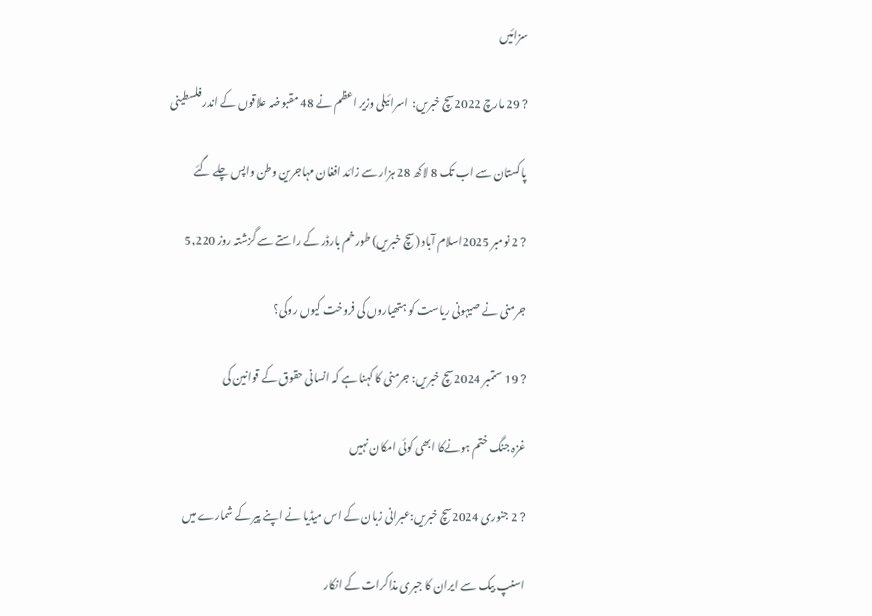سزائیں

? 29 مارچ 2022سچ خبریں:  اسرائیلی وزیر اعظم نے 48 مقبوضہ علاقوں کے اندر فلسطینی

پاکستان سے اب تک 8 لاکھ 28 ہزار سے زائد افغان مہاجرین وطن واپس چلے گئے

? 2 نومبر 2025اسلام آباد (سچ خبریں) طورخم بارڈر کے راستے سے گزشتہ روز 5,220

جرمنی نے صیہونی ریاست کو ہتھیاروں کی فروخت کیوں روکی؟

? 19 ستمبر 2024سچ خبریں: جرمنی کا کہنا ہے کہ انسانی حقوق کے قوانین کی

غزہ جنگ ختم ہونےکا ابھی کوئی امکان نہیں

? 2 جنوری 2024سچ خبریں:عبرانی زبان کے اس میڈیا نے اپنے پیر کے شمارے میں

اسنپ بیک سے ایران کا جبری مذاکرات کے انکار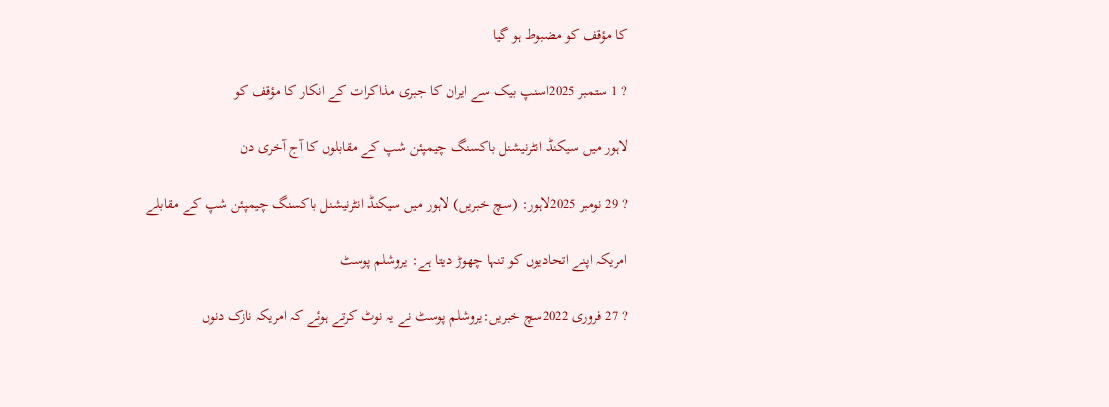کا مؤقف کو مضبوط ہو گیا

? 1 ستمبر 2025اسنپ بیک سے ایران کا جبری مذاکرات کے انکار کا مؤقف کو

لاہور میں سیکنڈ انٹرنیشنل باکسنگ چیمپئن شپ کے مقابلوں کا آج آخری دن

? 29 نومبر 2025لاہور: (سچ خبریں) لاہور میں سیکنڈ انٹرنیشنل باکسنگ چیمپئن شپ کے مقابلے

امریکہ اپنے اتحادیوں کو تنہا چھوڑ دیتا ہے: یروشلم پوسٹ

? 27 فروری 2022سچ خبریں:یروشلم پوسٹ نے یہ نوٹ کرتے ہوئے کہ امریکہ نازک دنوں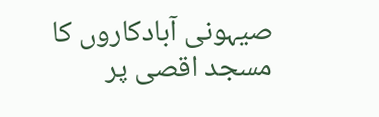صیہونی آبادکاروں کا مسجد اقصی پر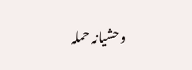وحشیانہ حملہ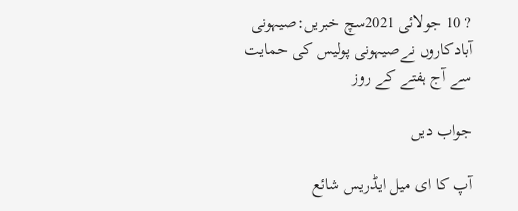? 10 جولائی 2021سچ خبریں:صیہونی آبادکاروں نےصیہونی پولیس کی حمایت سے آج ہفتے کے روز

جواب دیں

آپ کا ای میل ایڈریس شائع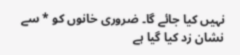نہیں کیا جائے گا۔ ضروری خانوں کو * سے نشان زد کیا گیا ہے